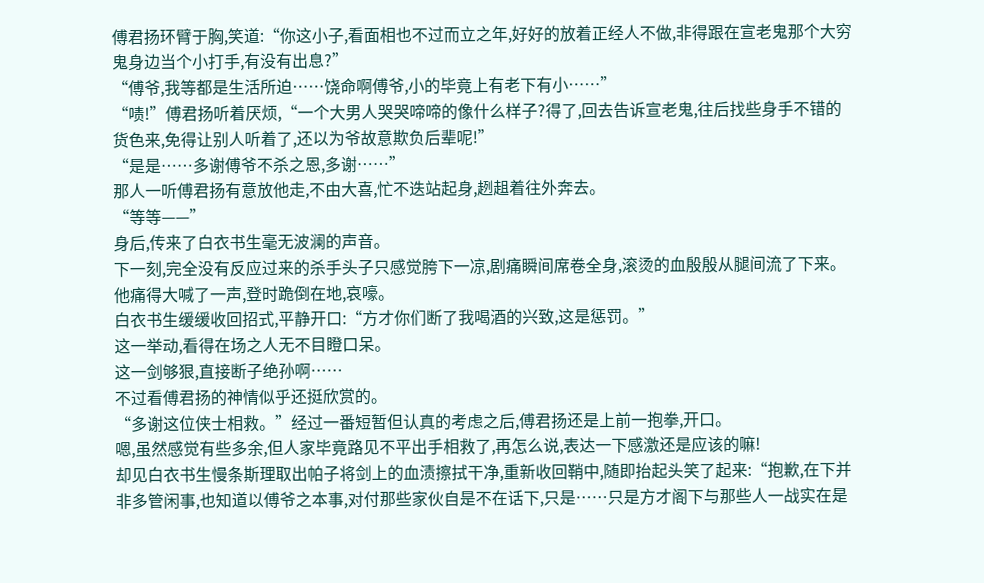傅君扬环臂于胸,笑道:“你这小子,看面相也不过而立之年,好好的放着正经人不做,非得跟在宣老鬼那个大穷鬼身边当个小打手,有没有出息?”
“傅爷,我等都是生活所迫……饶命啊傅爷,小的毕竟上有老下有小……”
“啧!”傅君扬听着厌烦,“一个大男人哭哭啼啼的像什么样子?得了,回去告诉宣老鬼,往后找些身手不错的货色来,免得让别人听着了,还以为爷故意欺负后辈呢!”
“是是……多谢傅爷不杀之恩,多谢……”
那人一听傅君扬有意放他走,不由大喜,忙不迭站起身,趔趄着往外奔去。
“等等——”
身后,传来了白衣书生毫无波澜的声音。
下一刻,完全没有反应过来的杀手头子只感觉胯下一凉,剧痛瞬间席卷全身,滚烫的血殷殷从腿间流了下来。
他痛得大喊了一声,登时跪倒在地,哀嚎。
白衣书生缓缓收回招式,平静开口:“方才你们断了我喝酒的兴致,这是惩罚。”
这一举动,看得在场之人无不目瞪口呆。
这一剑够狠,直接断子绝孙啊……
不过看傅君扬的神情似乎还挺欣赏的。
“多谢这位侠士相救。”经过一番短暂但认真的考虑之后,傅君扬还是上前一抱拳,开口。
嗯,虽然感觉有些多余,但人家毕竟路见不平出手相救了,再怎么说,表达一下感激还是应该的嘛!
却见白衣书生慢条斯理取出帕子将剑上的血渍擦拭干净,重新收回鞘中,随即抬起头笑了起来:“抱歉,在下并非多管闲事,也知道以傅爷之本事,对付那些家伙自是不在话下,只是……只是方才阁下与那些人一战实在是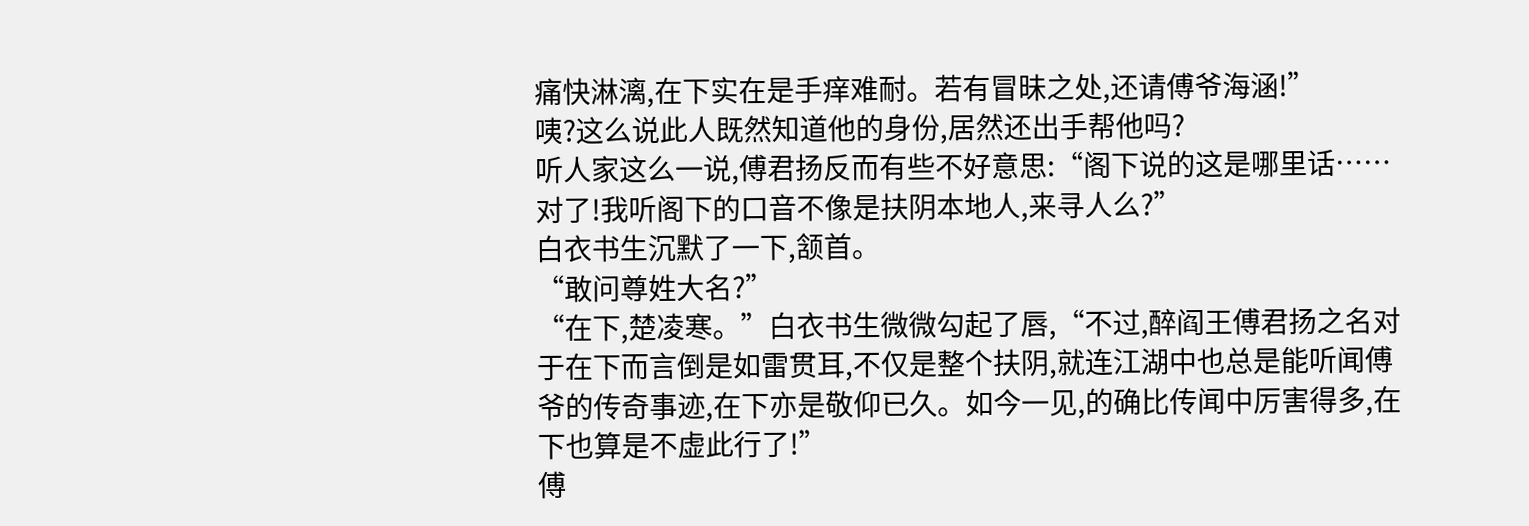痛快淋漓,在下实在是手痒难耐。若有冒昧之处,还请傅爷海涵!”
咦?这么说此人既然知道他的身份,居然还出手帮他吗?
听人家这么一说,傅君扬反而有些不好意思:“阁下说的这是哪里话……对了!我听阁下的口音不像是扶阴本地人,来寻人么?”
白衣书生沉默了一下,颔首。
“敢问尊姓大名?”
“在下,楚凌寒。”白衣书生微微勾起了唇,“不过,醉阎王傅君扬之名对于在下而言倒是如雷贯耳,不仅是整个扶阴,就连江湖中也总是能听闻傅爷的传奇事迹,在下亦是敬仰已久。如今一见,的确比传闻中厉害得多,在下也算是不虚此行了!”
傅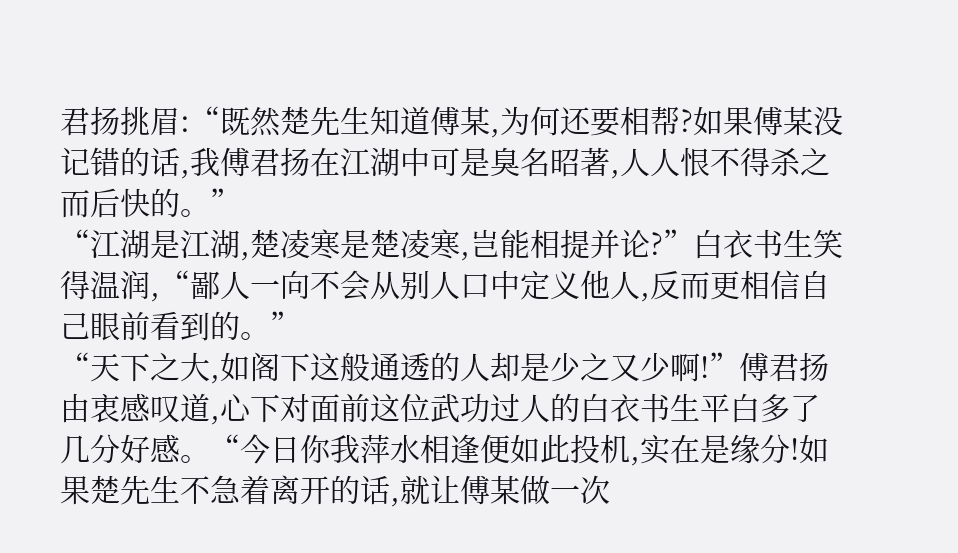君扬挑眉:“既然楚先生知道傅某,为何还要相帮?如果傅某没记错的话,我傅君扬在江湖中可是臭名昭著,人人恨不得杀之而后快的。”
“江湖是江湖,楚凌寒是楚凌寒,岂能相提并论?”白衣书生笑得温润,“鄙人一向不会从别人口中定义他人,反而更相信自己眼前看到的。”
“天下之大,如阁下这般通透的人却是少之又少啊!”傅君扬由衷感叹道,心下对面前这位武功过人的白衣书生平白多了几分好感。“今日你我萍水相逢便如此投机,实在是缘分!如果楚先生不急着离开的话,就让傅某做一次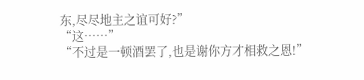东,尽尽地主之谊可好?”
“这……”
“不过是一顿酒罢了,也是谢你方才相救之恩!”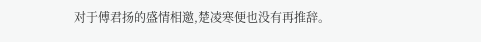对于傅君扬的盛情相邀,楚凌寒便也没有再推辞。